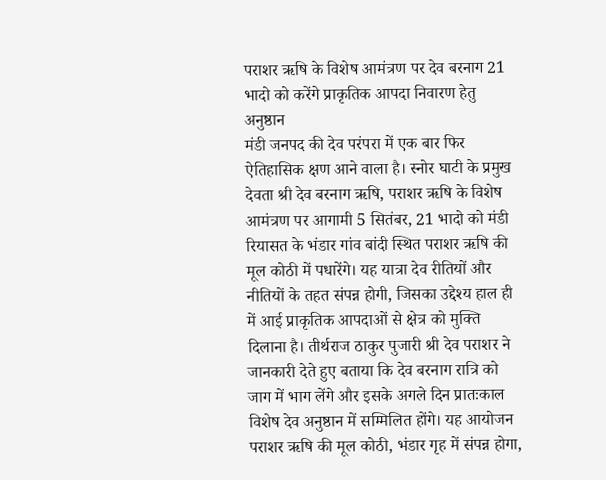पराशर ऋषि के विशेष आमंत्रण पर देव बरनाग 21 भादो को करेंगे प्राकृतिक आपदा निवारण हेतु अनुष्ठान
मंडी जनपद की देव परंपरा में एक बार फिर ऐतिहासिक क्षण आने वाला है। स्नोर घाटी के प्रमुख देवता श्री देव बरनाग ऋषि, पराशर ऋषि के विशेष आमंत्रण पर आगामी 5 सितंबर, 21 भादो को मंडी रियासत के भंडार गांव बांदी स्थित पराशर ऋषि की मूल कोठी में पधारेंगे। यह यात्रा देव रीतियों और नीतियों के तहत संपन्न होगी, जिसका उद्देश्य हाल ही में आई प्राकृतिक आपदाओं से क्षेत्र को मुक्ति दिलाना है। तीर्थराज ठाकुर पुजारी श्री देव पराशर ने जानकारी देते हुए बताया कि देव बरनाग रात्रि को जाग में भाग लेंगे और इसके अगले दिन प्रातःकाल विशेष देव अनुष्ठान में सम्मिलित होंगे। यह आयोजन पराशर ऋषि की मूल कोठी, भंडार गृह में संपन्न होगा,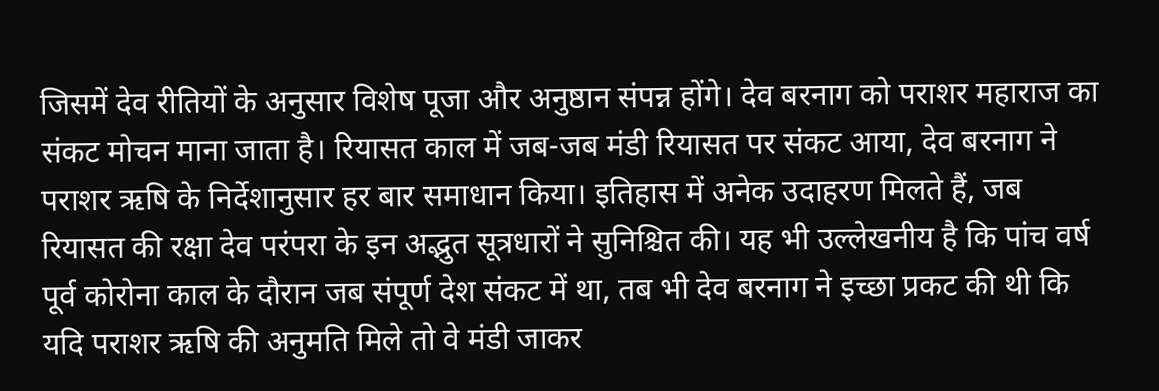जिसमें देव रीतियों के अनुसार विशेष पूजा और अनुष्ठान संपन्न होंगे। देव बरनाग को पराशर महाराज का संकट मोचन माना जाता है। रियासत काल में जब-जब मंडी रियासत पर संकट आया, देव बरनाग ने पराशर ऋषि के निर्देशानुसार हर बार समाधान किया। इतिहास में अनेक उदाहरण मिलते हैं, जब रियासत की रक्षा देव परंपरा के इन अद्भुत सूत्रधारों ने सुनिश्चित की। यह भी उल्लेखनीय है कि पांच वर्ष पूर्व कोरोना काल के दौरान जब संपूर्ण देश संकट में था, तब भी देव बरनाग ने इच्छा प्रकट की थी कि यदि पराशर ऋषि की अनुमति मिले तो वे मंडी जाकर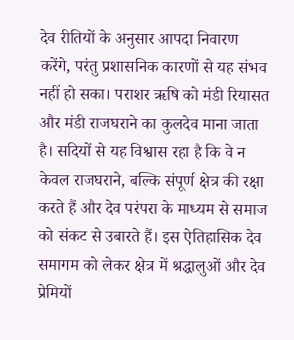देव रीतियों के अनुसार आपदा निवारण करेंगे, परंतु प्रशासनिक कारणों से यह संभव नहीं हो सका। पराशर ऋषि को मंडी रियासत और मंडी राजघराने का कुलदेव माना जाता है। सदियों से यह विश्वास रहा है कि वे न केवल राजघराने, बल्कि संपूर्ण क्षेत्र की रक्षा करते हैं और देव परंपरा के माध्यम से समाज को संकट से उबारते हैं। इस ऐतिहासिक देव समागम को लेकर क्षेत्र में श्रद्धालुओं और देव प्रेमियों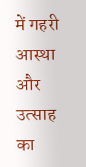में गहरी आस्था और उत्साह का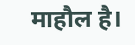माहौल है।